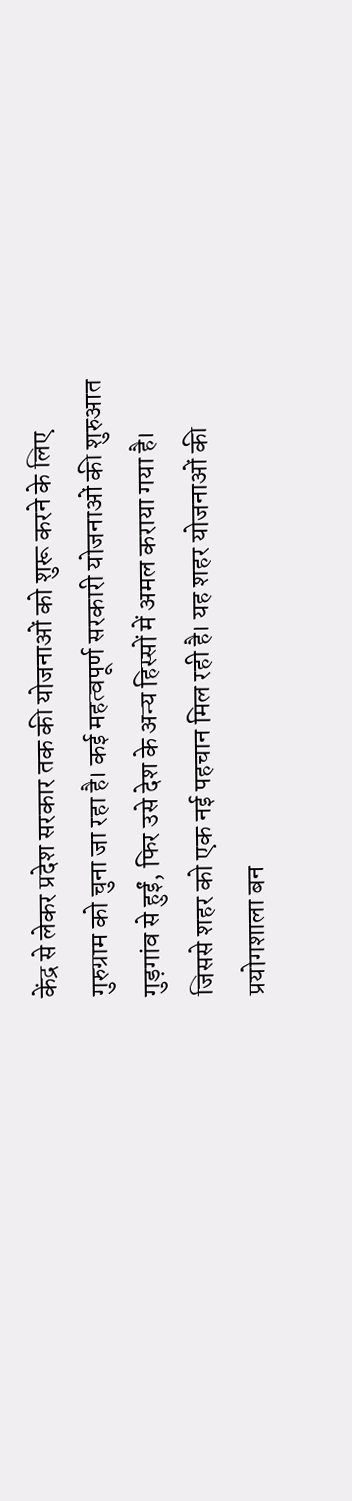केंद्र से लेकर प्रदेश सरकार तक की योजनाओं को शुरू करने के लिए गुरुग्राम को चुना जा रहा है। कई महत्वपूर्ण सरकारी योजनाओं की शुरुआत गुड़गांव से हुईं, फिर उसे देश के अन्य हिस्सों में अमल कराया गया है।
जिससे शहर को एक नई पहचान मिल रही है। यह शहर योजनाओं की प्रयोगशाला बन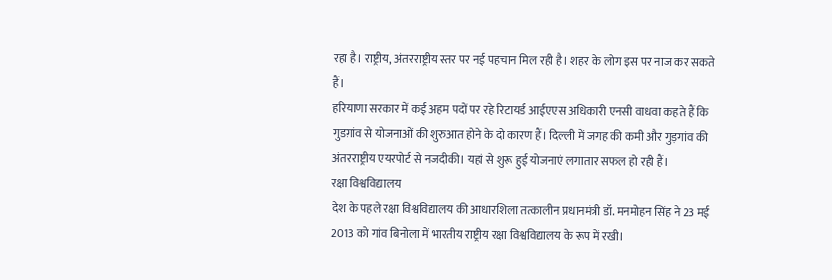रहा है। राष्ट्रीय, अंतरराष्ट्रीय स्तर पर नई पहचान मिल रही है। शहर के लोग इस पर नाज कर सकते हैं।
हरियाणा सरकार में कई अहम पदों पर रहे रिटायर्ड आईएएस अधिकारी एनसी वाधवा कहते हैं कि गुडग़ांव से योजनाओं की शुरुआत होने के दो कारण हैं। दिल्ली में जगह की कमी और गुड़गांव की अंतरराष्ट्रीय एयरपोर्ट से नजदीकी। यहां से शुरू हुई योजनाएं लगातार सफल हो रही हैं।
रक्षा विश्वविद्यालय
देश के पहले रक्षा विश्वविद्यालय की आधारशिला तत्कालीन प्रधानमंत्री डॉ. मनमोहन सिंह ने 23 मई 2013 को गांव बिनोला में भारतीय राष्ट्रीय रक्षा विश्वविद्यालय के रूप में रखी।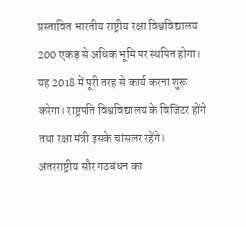प्रस्तावित भारतीय राष्ट्रीय रक्षा विश्वविद्यालय 200 एकड़ से अधिक भूमि पर स्थपित होगा। यह 2018 में पूरी तरह से कार्य करना शुरू करेगा। राष्ट्रपति विश्वविद्यालय के विजिटर होंगे तथा रक्षा मंत्री इसके चांसलर रहेंगे।
अंतरराष्ट्रीय सौर गठबंधन का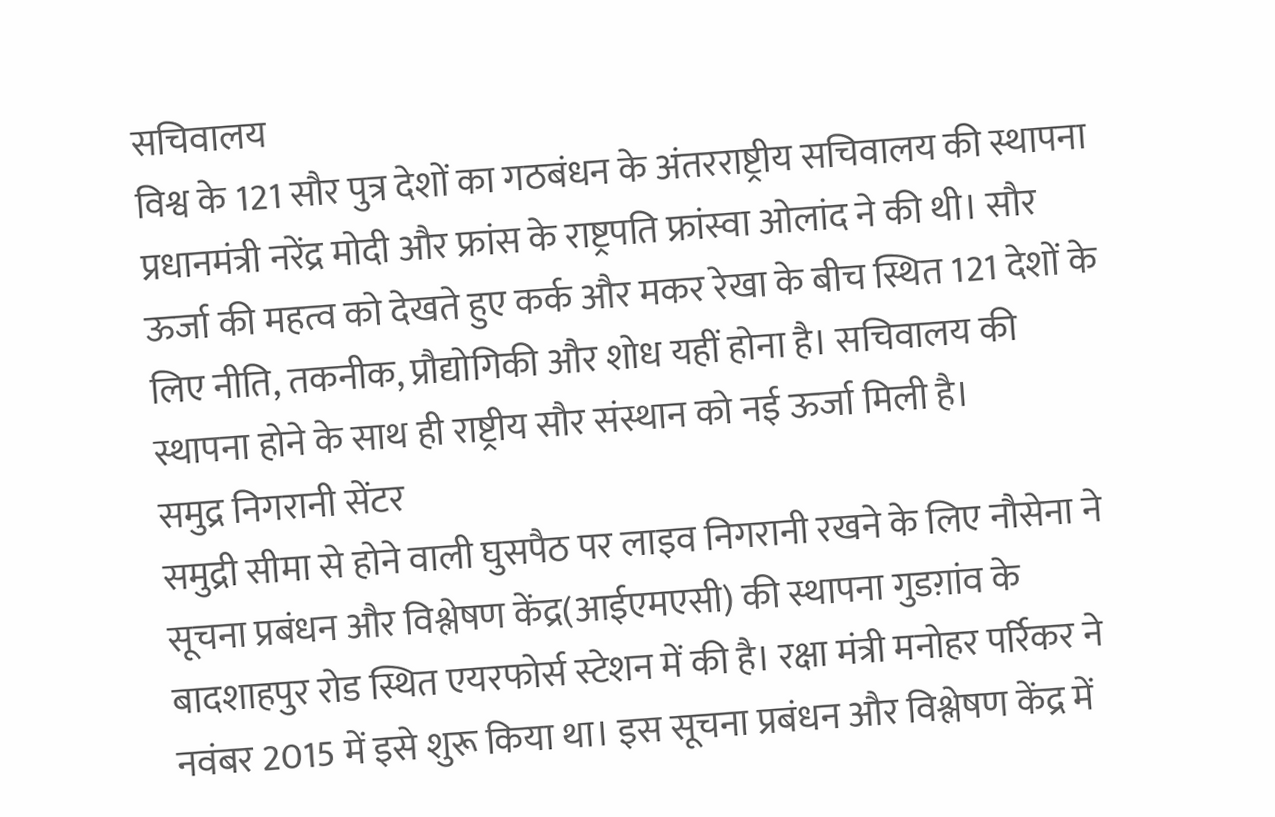सचिवालय
विश्व के 121 सौर पुत्र देशों का गठबंधन के अंतरराष्ट्रीय सचिवालय की स्थापना प्रधानमंत्री नरेंद्र मोदी और फ्रांस के राष्ट्रपति फ्रांस्वा ओलांद ने की थी। सौर ऊर्जा की महत्व को देखते हुए कर्क और मकर रेखा के बीच स्थित 121 देशों के लिए नीति, तकनीक, प्रौद्योगिकी और शोध यहीं होना है। सचिवालय की स्थापना होने के साथ ही राष्ट्रीय सौर संस्थान को नई ऊर्जा मिली है।
समुद्र निगरानी सेंटर
समुद्री सीमा से होने वाली घुसपैठ पर लाइव निगरानी रखने के लिए नौसेना ने सूचना प्रबंधन और विश्लेषण केंद्र(आईएमएसी) की स्थापना गुडग़ांव के बादशाहपुर रोड स्थित एयरफोर्स स्टेशन में की है। रक्षा मंत्री मनोहर पर्रिकर ने नवंबर 2015 में इसे शुरू किया था। इस सूचना प्रबंधन और विश्लेषण केंद्र में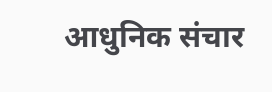आधुनिक संचार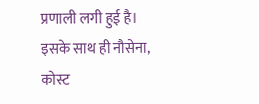प्रणाली लगी हुई है। इसके साथ ही नौसेना, कोस्ट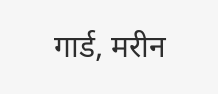गार्ड, मरीन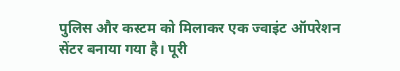पुलिस और कस्टम को मिलाकर एक ज्वाइंट ऑपरेशन सेंटर बनाया गया है। पूरी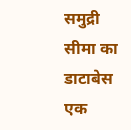समुद्री सीमा का डाटाबेस एक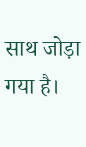साथ जोड़ा गया है।